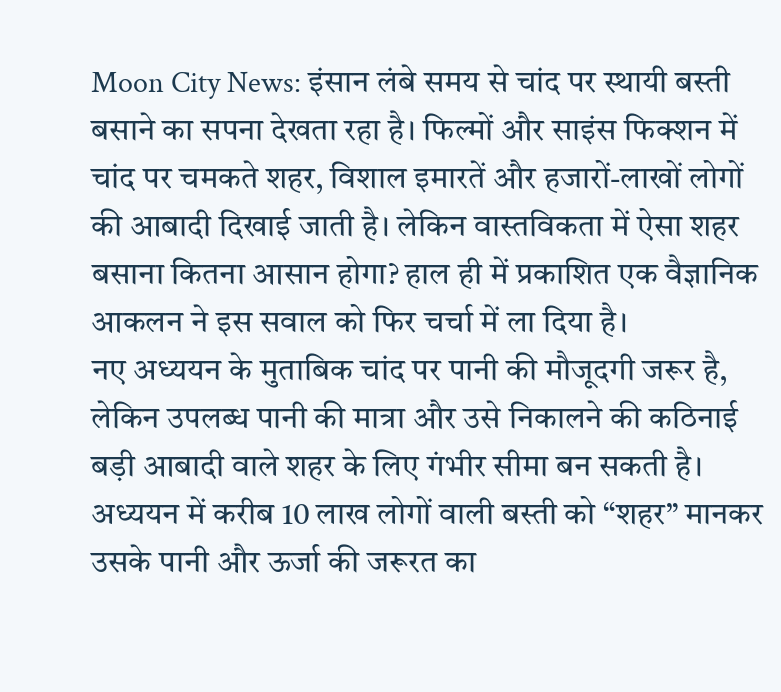Moon City News: इंसान लंबे समय से चांद पर स्थायी बस्ती बसाने का सपना देखता रहा है। फिल्मों और साइंस फिक्शन में चांद पर चमकते शहर, विशाल इमारतें और हजारों-लाखों लोगों की आबादी दिखाई जाती है। लेकिन वास्तविकता में ऐसा शहर बसाना कितना आसान होगा? हाल ही में प्रकाशित एक वैज्ञानिक आकलन ने इस सवाल को फिर चर्चा में ला दिया है।
नए अध्ययन के मुताबिक चांद पर पानी की मौजूदगी जरूर है, लेकिन उपलब्ध पानी की मात्रा और उसे निकालने की कठिनाई बड़ी आबादी वाले शहर के लिए गंभीर सीमा बन सकती है। अध्ययन में करीब 10 लाख लोगों वाली बस्ती को “शहर” मानकर उसके पानी और ऊर्जा की जरूरत का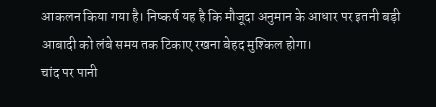आकलन किया गया है। निष्कर्ष यह है कि मौजूदा अनुमान के आधार पर इतनी बड़ी आबादी को लंबे समय तक टिकाए रखना बेहद मुश्किल होगा।
चांद पर पानी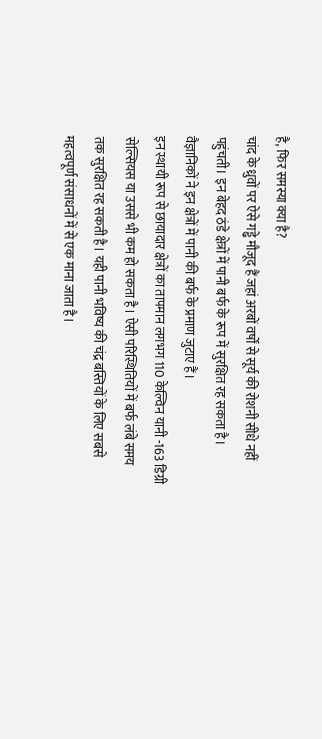है, फिर समस्या क्या है?
चांद के ध्रुवों पर ऐसे गड्ढे मौजूद हैं जहां अरबों वर्षों से सूर्य की रोशनी सीधे नहीं पहुंचती। इन बेहद ठंडे क्षेत्रों में पानी बर्फ के रूप में सुरक्षित रह सकता है। वैज्ञानिकों ने इन क्षेत्रों में पानी की बर्फ के प्रमाण जुटाए हैं।
इन स्थायी रूप से छायादार क्षेत्रों का तापमान लगभग 110 केल्विन यानी -163 डिग्री सेल्सियस या उससे भी कम हो सकता है। ऐसी परिस्थितियों में बर्फ लंबे समय तक सुरक्षित रह सकती है। यही पानी भविष्य की चंद्र बस्तियों के लिए सबसे महत्वपूर्ण संसाधनों में से एक माना जाता है।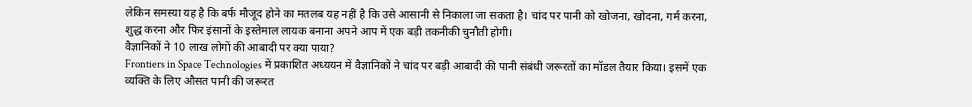लेकिन समस्या यह है कि बर्फ मौजूद होने का मतलब यह नहीं है कि उसे आसानी से निकाला जा सकता है। चांद पर पानी को खोजना, खोदना, गर्म करना, शुद्ध करना और फिर इंसानों के इस्तेमाल लायक बनाना अपने आप में एक बड़ी तकनीकी चुनौती होगी।
वैज्ञानिकों ने 10 लाख लोगों की आबादी पर क्या पाया?
Frontiers in Space Technologies में प्रकाशित अध्ययन में वैज्ञानिकों ने चांद पर बड़ी आबादी की पानी संबंधी जरूरतों का मॉडल तैयार किया। इसमें एक व्यक्ति के लिए औसत पानी की जरूरत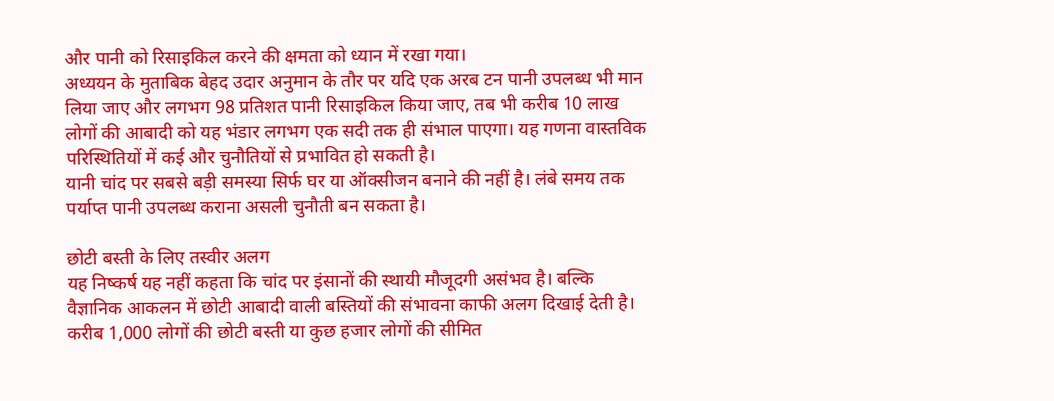और पानी को रिसाइकिल करने की क्षमता को ध्यान में रखा गया।
अध्ययन के मुताबिक बेहद उदार अनुमान के तौर पर यदि एक अरब टन पानी उपलब्ध भी मान लिया जाए और लगभग 98 प्रतिशत पानी रिसाइकिल किया जाए, तब भी करीब 10 लाख लोगों की आबादी को यह भंडार लगभग एक सदी तक ही संभाल पाएगा। यह गणना वास्तविक परिस्थितियों में कई और चुनौतियों से प्रभावित हो सकती है।
यानी चांद पर सबसे बड़ी समस्या सिर्फ घर या ऑक्सीजन बनाने की नहीं है। लंबे समय तक पर्याप्त पानी उपलब्ध कराना असली चुनौती बन सकता है।

छोटी बस्ती के लिए तस्वीर अलग
यह निष्कर्ष यह नहीं कहता कि चांद पर इंसानों की स्थायी मौजूदगी असंभव है। बल्कि वैज्ञानिक आकलन में छोटी आबादी वाली बस्तियों की संभावना काफी अलग दिखाई देती है।
करीब 1,000 लोगों की छोटी बस्ती या कुछ हजार लोगों की सीमित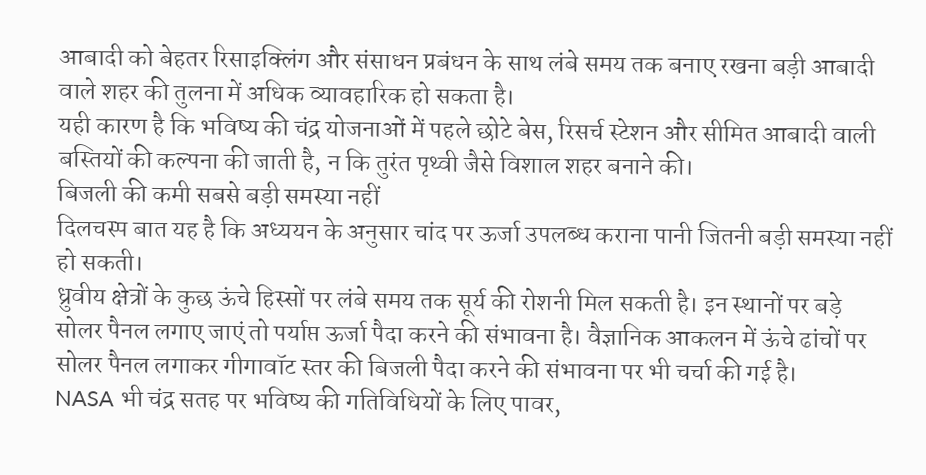आबादी को बेहतर रिसाइक्लिंग और संसाधन प्रबंधन के साथ लंबे समय तक बनाए रखना बड़ी आबादी वाले शहर की तुलना में अधिक व्यावहारिक हो सकता है।
यही कारण है कि भविष्य की चंद्र योजनाओं में पहले छोटे बेस, रिसर्च स्टेशन और सीमित आबादी वाली बस्तियों की कल्पना की जाती है, न कि तुरंत पृथ्वी जैसे विशाल शहर बनाने की।
बिजली की कमी सबसे बड़ी समस्या नहीं
दिलचस्प बात यह है कि अध्ययन के अनुसार चांद पर ऊर्जा उपलब्ध कराना पानी जितनी बड़ी समस्या नहीं हो सकती।
ध्रुवीय क्षेत्रों के कुछ ऊंचे हिस्सों पर लंबे समय तक सूर्य की रोशनी मिल सकती है। इन स्थानों पर बड़े सोलर पैनल लगाए जाएं तो पर्याप्त ऊर्जा पैदा करने की संभावना है। वैज्ञानिक आकलन में ऊंचे ढांचों पर सोलर पैनल लगाकर गीगावॉट स्तर की बिजली पैदा करने की संभावना पर भी चर्चा की गई है।
NASA भी चंद्र सतह पर भविष्य की गतिविधियों के लिए पावर,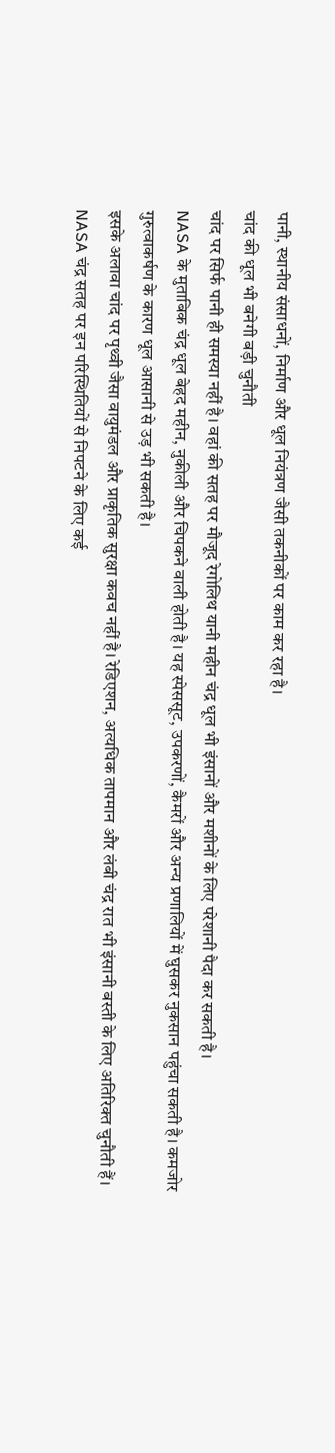पानी, स्थानीय संसाधनों, निर्माण और धूल नियंत्रण जैसी तकनीकों पर काम कर रहा है।
चांद की धूल भी बनेगी बड़ी चुनौती
चांद पर सिर्फ पानी ही समस्या नहीं है। वहां की सतह पर मौजूद रेगोलिथ यानी महीन चंद्र धूल भी इंसानों और मशीनों के लिए परेशानी पैदा कर सकती है।
NASA के मुताबिक चंद्र धूल बेहद महीन, नुकीली और चिपकने वाली होती है। यह स्पेससूट, उपकरणों, कैमरों और अन्य प्रणालियों में घुसकर नुकसान पहुंचा सकती है। कमजोर गुरुत्वाकर्षण के कारण धूल आसानी से उड़ भी सकती है।
इसके अलावा चांद पर पृथ्वी जैसा वायुमंडल और प्राकृतिक सुरक्षा कवच नहीं है। रेडिएशन, अत्यधिक तापमान और लंबी चंद्र रात भी इंसानी बस्ती के लिए अतिरिक्त चुनौती हैं। NASA चंद्र सतह पर इन परिस्थितियों से निपटने के लिए कई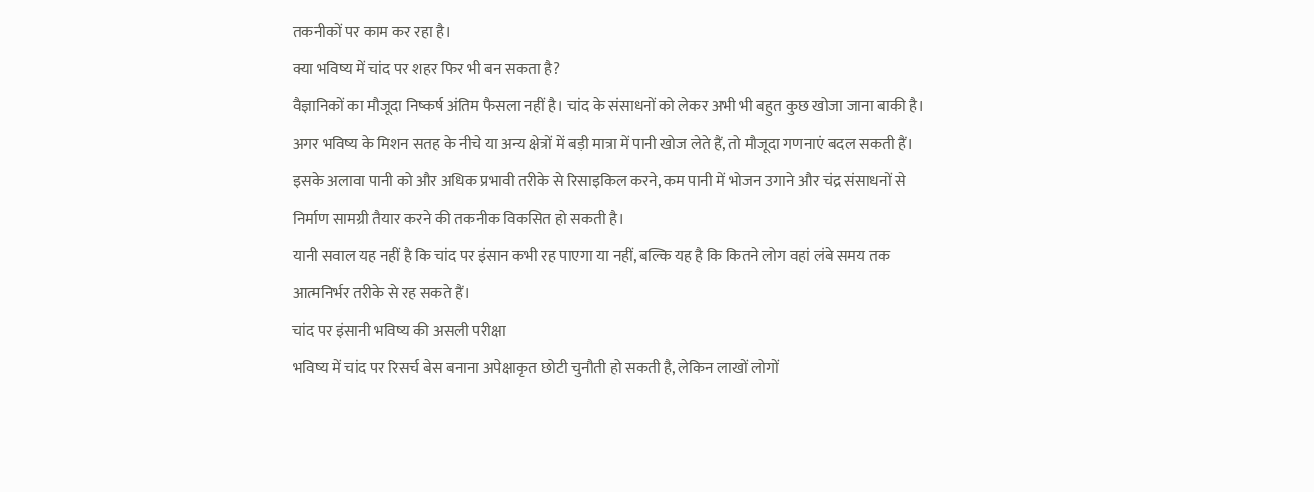तकनीकों पर काम कर रहा है।
क्या भविष्य में चांद पर शहर फिर भी बन सकता है?
वैज्ञानिकों का मौजूदा निष्कर्ष अंतिम फैसला नहीं है। चांद के संसाधनों को लेकर अभी भी बहुत कुछ खोजा जाना बाकी है। अगर भविष्य के मिशन सतह के नीचे या अन्य क्षेत्रों में बड़ी मात्रा में पानी खोज लेते हैं, तो मौजूदा गणनाएं बदल सकती हैं।
इसके अलावा पानी को और अधिक प्रभावी तरीके से रिसाइकिल करने, कम पानी में भोजन उगाने और चंद्र संसाधनों से निर्माण सामग्री तैयार करने की तकनीक विकसित हो सकती है।
यानी सवाल यह नहीं है कि चांद पर इंसान कभी रह पाएगा या नहीं, बल्कि यह है कि कितने लोग वहां लंबे समय तक आत्मनिर्भर तरीके से रह सकते हैं।
चांद पर इंसानी भविष्य की असली परीक्षा
भविष्य में चांद पर रिसर्च बेस बनाना अपेक्षाकृत छोटी चुनौती हो सकती है, लेकिन लाखों लोगों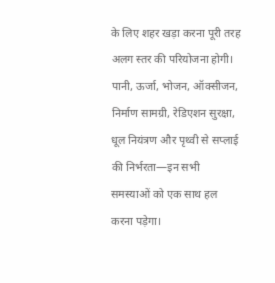के लिए शहर खड़ा करना पूरी तरह अलग स्तर की परियोजना होगी।
पानी, ऊर्जा, भोजन, ऑक्सीजन, निर्माण सामग्री, रेडिएशन सुरक्षा, धूल नियंत्रण और पृथ्वी से सप्लाई की निर्भरता—इन सभी समस्याओं को एक साथ हल करना पड़ेगा।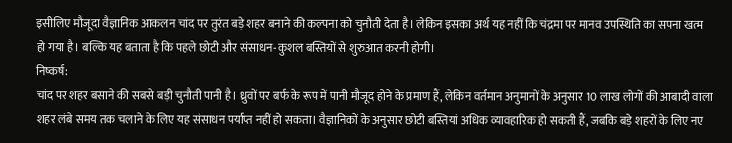इसीलिए मौजूदा वैज्ञानिक आकलन चांद पर तुरंत बड़े शहर बनाने की कल्पना को चुनौती देता है। लेकिन इसका अर्थ यह नहीं कि चंद्रमा पर मानव उपस्थिति का सपना खत्म हो गया है। बल्कि यह बताता है कि पहले छोटी और संसाधन-कुशल बस्तियों से शुरुआत करनी होगी।
निष्कर्ष:
चांद पर शहर बसाने की सबसे बड़ी चुनौती पानी है। ध्रुवों पर बर्फ के रूप में पानी मौजूद होने के प्रमाण हैं, लेकिन वर्तमान अनुमानों के अनुसार 10 लाख लोगों की आबादी वाला शहर लंबे समय तक चलाने के लिए यह संसाधन पर्याप्त नहीं हो सकता। वैज्ञानिकों के अनुसार छोटी बस्तियां अधिक व्यावहारिक हो सकती हैं, जबकि बड़े शहरों के लिए नए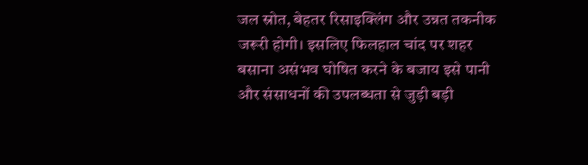जल स्रोत, बेहतर रिसाइक्लिंग और उन्नत तकनीक जरूरी होगी। इसलिए फिलहाल चांद पर शहर बसाना असंभव घोषित करने के बजाय इसे पानी और संसाधनों की उपलब्धता से जुड़ी बड़ी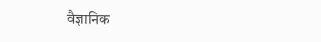वैज्ञानिक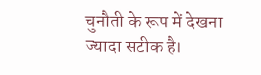चुनौती के रूप में देखना ज्यादा सटीक है।